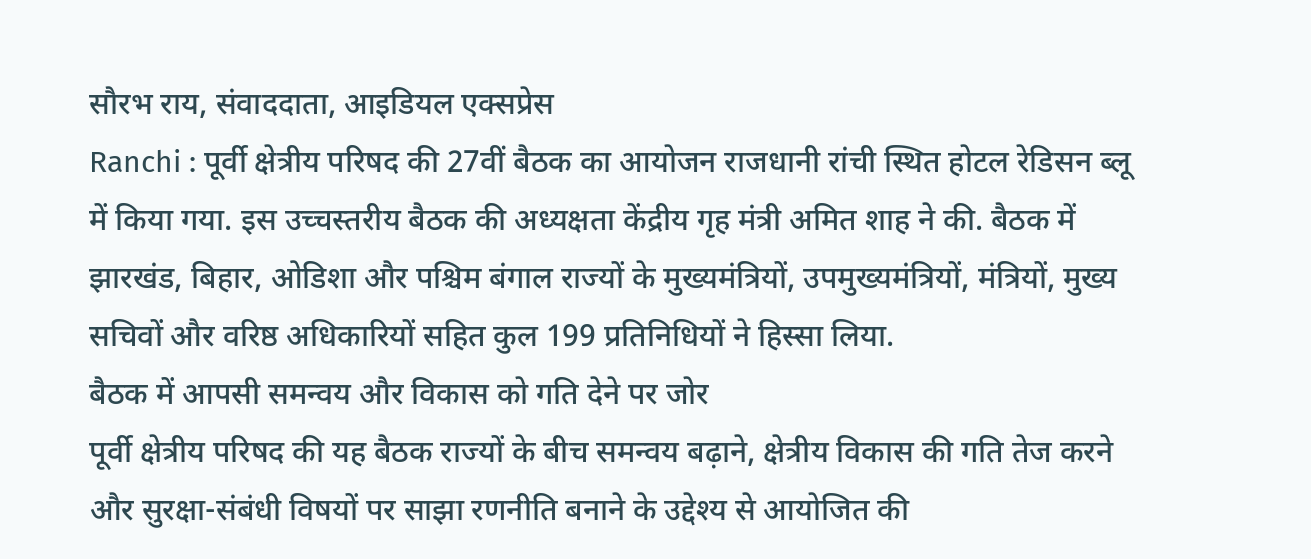सौरभ राय, संवाददाता, आइडियल एक्सप्रेस
Ranchi : पूर्वी क्षेत्रीय परिषद की 27वीं बैठक का आयोजन राजधानी रांची स्थित होटल रेडिसन ब्लू में किया गया. इस उच्चस्तरीय बैठक की अध्यक्षता केंद्रीय गृह मंत्री अमित शाह ने की. बैठक में झारखंड, बिहार, ओडिशा और पश्चिम बंगाल राज्यों के मुख्यमंत्रियों, उपमुख्यमंत्रियों, मंत्रियों, मुख्य सचिवों और वरिष्ठ अधिकारियों सहित कुल 199 प्रतिनिधियों ने हिस्सा लिया.
बैठक में आपसी समन्वय और विकास को गति देने पर जोर
पूर्वी क्षेत्रीय परिषद की यह बैठक राज्यों के बीच समन्वय बढ़ाने, क्षेत्रीय विकास की गति तेज करने और सुरक्षा-संबंधी विषयों पर साझा रणनीति बनाने के उद्देश्य से आयोजित की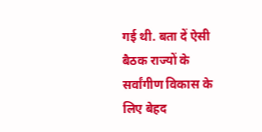गई थी. बता दें ऐसी बैठक राज्यों के सर्वांगीण विकास के लिए बेहद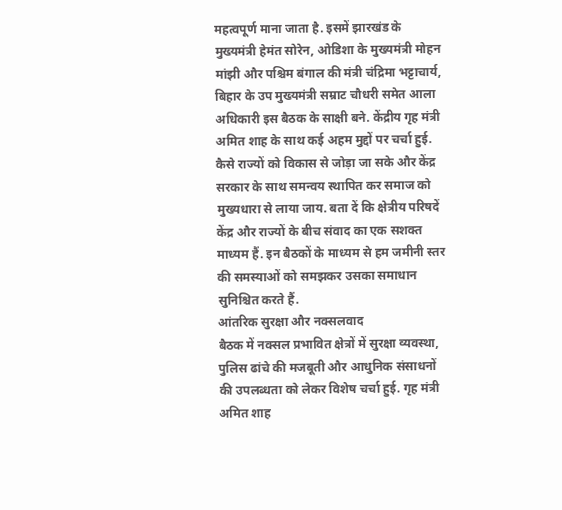महत्वपूर्ण माना जाता है. इसमें झारखंड के मुख्यमंत्री हेमंत सोरेन, ओडिशा के मुख्यमंत्री मोहन मांझी और पश्चिम बंगाल की मंत्री चंद्रिमा भट्टाचार्य, बिहार के उप मुख्यमंत्री सम्राट चौधरी समेत आला अधिकारी इस बैठक के साक्षी बने. केंद्रीय गृह मंत्री अमित शाह के साथ कई अहम मुद्दों पर चर्चा हुई. कैसे राज्यों को विकास से जोड़ा जा सके और केंद्र सरकार के साथ समन्वय स्थापित कर समाज को मुख्यधारा से लाया जाय. बता दें कि क्षेत्रीय परिषदें केंद्र और राज्यों के बीच संवाद का एक सशक्त माध्यम हैं. इन बैठकों के माध्यम से हम जमीनी स्तर की समस्याओं को समझकर उसका समाधान सुनिश्चित करते हैं.
आंतरिक सुरक्षा और नक्सलवाद
बैठक में नक्सल प्रभावित क्षेत्रों में सुरक्षा व्यवस्था, पुलिस ढांचे की मजबूती और आधुनिक संसाधनों की उपलब्धता को लेकर विशेष चर्चा हुई. गृह मंत्री अमित शाह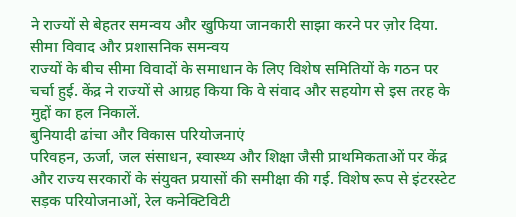ने राज्यों से बेहतर समन्वय और खुफिया जानकारी साझा करने पर ज़ोर दिया.
सीमा विवाद और प्रशासनिक समन्वय
राज्यों के बीच सीमा विवादों के समाधान के लिए विशेष समितियों के गठन पर चर्चा हुई. केंद्र ने राज्यों से आग्रह किया कि वे संवाद और सहयोग से इस तरह के मुद्दों का हल निकालें.
बुनियादी ढांचा और विकास परियोजनाएं
परिवहन, ऊर्जा, जल संसाधन, स्वास्थ्य और शिक्षा जैसी प्राथमिकताओं पर केंद्र और राज्य सरकारों के संयुक्त प्रयासों की समीक्षा की गई. विशेष रूप से इंटरस्टेट सड़क परियोजनाओं, रेल कनेक्टिविटी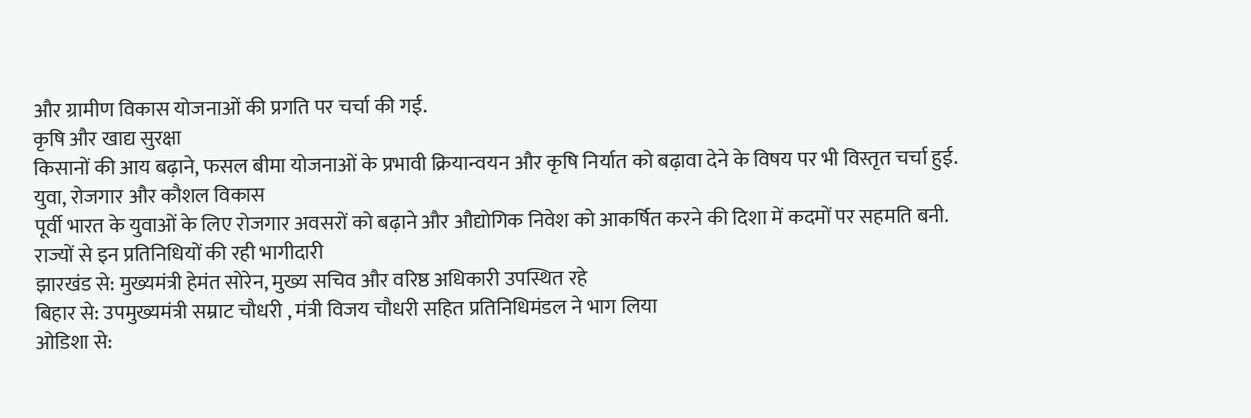और ग्रामीण विकास योजनाओं की प्रगति पर चर्चा की गई.
कृषि और खाद्य सुरक्षा
किसानों की आय बढ़ाने, फसल बीमा योजनाओं के प्रभावी क्रियान्वयन और कृषि निर्यात को बढ़ावा देने के विषय पर भी विस्तृत चर्चा हुई.
युवा, रोजगार और कौशल विकास
पूर्वी भारत के युवाओं के लिए रोजगार अवसरों को बढ़ाने और औद्योगिक निवेश को आकर्षित करने की दिशा में कदमों पर सहमति बनी.
राज्यों से इन प्रतिनिधियों की रही भागीदारी
झारखंड से: मुख्यमंत्री हेमंत सोरेन, मुख्य सचिव और वरिष्ठ अधिकारी उपस्थित रहे
बिहार से: उपमुख्यमंत्री सम्राट चौधरी , मंत्री विजय चौधरी सहित प्रतिनिधिमंडल ने भाग लिया
ओडिशा से: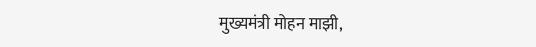मुख्यमंत्री मोहन माझी,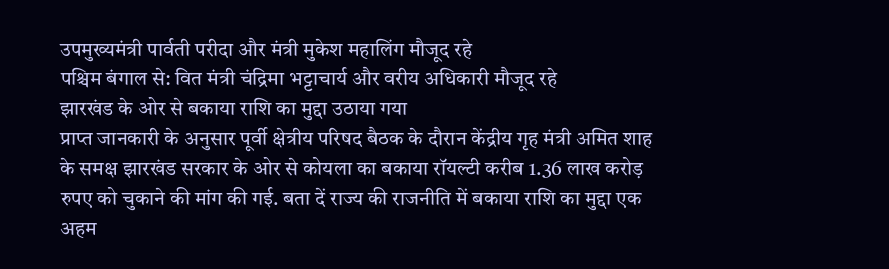उपमुख्यमंत्री पार्वती परीदा और मंत्री मुकेश महालिंग मौजूद रहे
पश्चिम बंगाल से: वित मंत्री चंद्रिमा भट्टाचार्य और वरीय अधिकारी मौजूद रहे
झारखंड के ओर से बकाया राशि का मुद्दा उठाया गया
प्राप्त जानकारी के अनुसार पूर्वी क्षेत्रीय परिषद बैठक के दौरान केंद्रीय गृह मंत्री अमित शाह के समक्ष झारखंड सरकार के ओर से कोयला का बकाया रॉयल्टी करीब 1.36 लाख करोड़ रुपए को चुकाने की मांग की गई. बता दें राज्य की राजनीति में बकाया राशि का मुद्दा एक अहम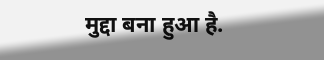मुद्दा बना हुआ है.